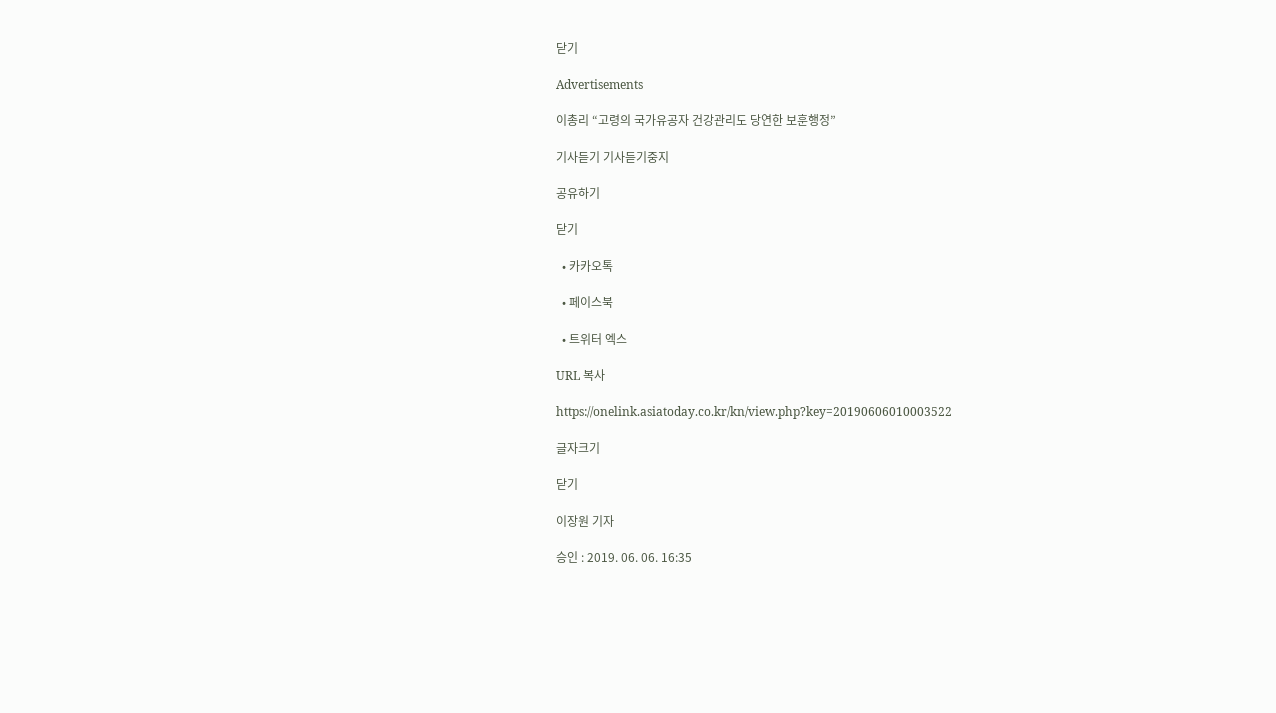닫기

Advertisements

이총리 “고령의 국가유공자 건강관리도 당연한 보훈행정”

기사듣기 기사듣기중지

공유하기

닫기

  • 카카오톡

  • 페이스북

  • 트위터 엑스

URL 복사

https://onelink.asiatoday.co.kr/kn/view.php?key=20190606010003522

글자크기

닫기

이장원 기자

승인 : 2019. 06. 06. 16:35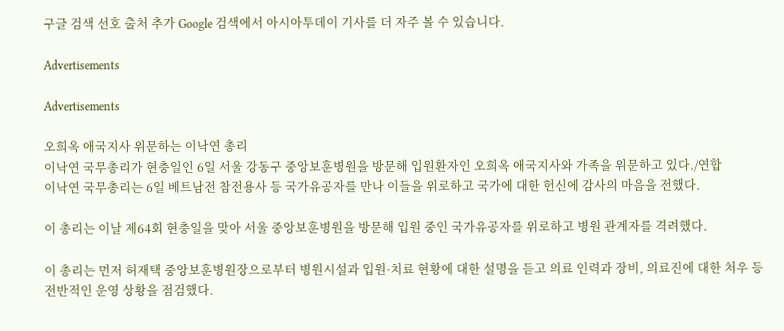구글 검색 선호 출처 추가 Google 검색에서 아시아투데이 기사를 더 자주 볼 수 있습니다.

Advertisements

Advertisements

오희옥 애국지사 위문하는 이낙연 총리
이낙연 국무총리가 현충일인 6일 서울 강동구 중앙보훈병원을 방문해 입원환자인 오희옥 애국지사와 가족을 위문하고 있다./연합
이낙연 국무총리는 6일 베트남전 참전용사 등 국가유공자를 만나 이들을 위로하고 국가에 대한 헌신에 감사의 마음을 전했다.

이 총리는 이날 제64회 현충일을 맞아 서울 중앙보훈병원을 방문해 입원 중인 국가유공자를 위로하고 병원 관계자를 격려했다.

이 총리는 먼저 허재택 중앙보훈병원장으로부터 병원시설과 입원·치료 현황에 대한 설명을 듣고 의료 인력과 장비, 의료진에 대한 처우 등 전반적인 운영 상황을 점검했다.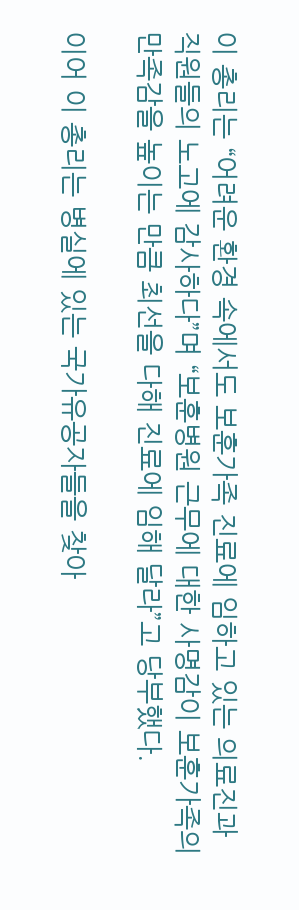이 총리는 “어려운 환경 속에서도 보훈가족 진료에 임하고 있는 의료진과 직원들의 노고에 감사하다”며 “보훈병원 근무에 대한 사명감이 보훈가족의 만족감을 높이는 만큼 최선을 다해 진료에 임해 달라”고 당부했다.

이어 이 총리는 병실에 있는 국가유공자들을 찾아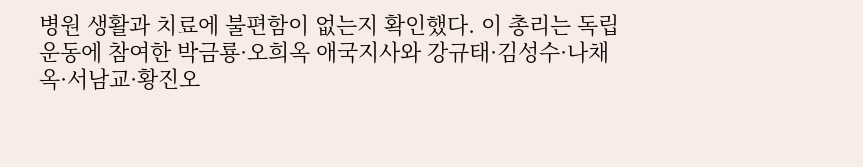병원 생활과 치료에 불편함이 없는지 확인했다. 이 총리는 독립운동에 참여한 박금룡·오희옥 애국지사와 강규태·김성수·나채옥·서남교·황진오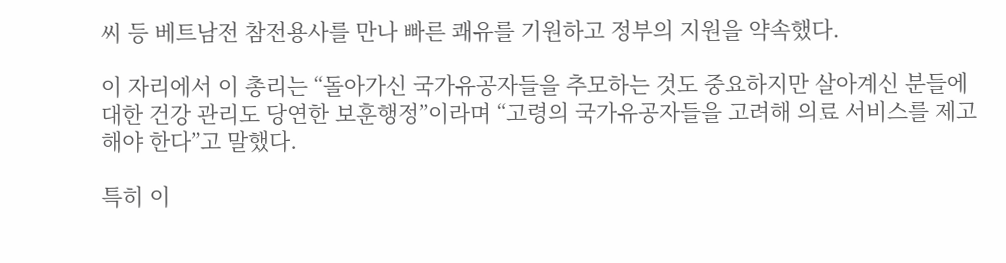씨 등 베트남전 참전용사를 만나 빠른 쾌유를 기원하고 정부의 지원을 약속했다.

이 자리에서 이 총리는 “돌아가신 국가유공자들을 추모하는 것도 중요하지만 살아계신 분들에 대한 건강 관리도 당연한 보훈행정”이라며 “고령의 국가유공자들을 고려해 의료 서비스를 제고해야 한다”고 말했다.

특히 이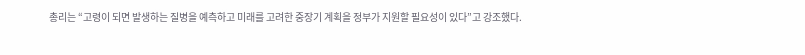총리는 “고령이 되면 발생하는 질병을 예측하고 미래를 고려한 중장기 계획을 정부가 지원할 필요성이 있다”고 강조했다.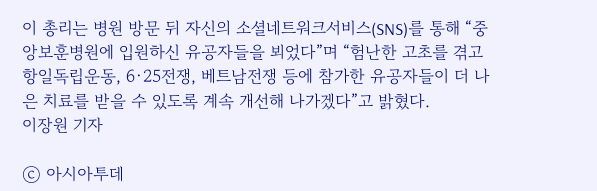이 총리는 병원 방문 뒤 자신의 소셜네트워크서비스(SNS)를 통해 “중앙보훈병원에 입원하신 유공자들을 뵈었다”며 “험난한 고초를 겪고 항일독립운동, 6·25전쟁, 베트남전쟁 등에 참가한 유공자들이 더 나은 치료를 받을 수 있도록 계속 개선해 나가겠다”고 밝혔다.
이장원 기자

ⓒ 아시아투데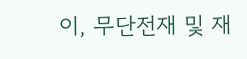이, 무단전재 및 재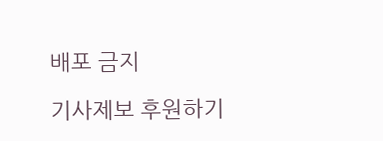배포 금지

기사제보 후원하기